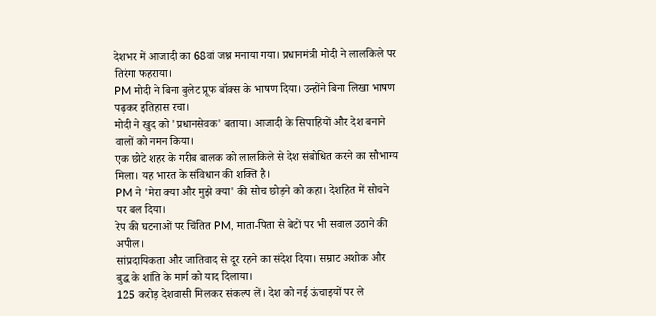देशभर में आजादी का 68वां जश्न मनाया गया। प्रधानमंत्री मोदी ने लालकिले पर तिरंगा फहराया।
PM मोदी ने बिना बुलेट प्रूफ बॉक्स के भाषण दिया। उन्होंने बिना लिखा भाषण पढ़कर इतिहास रचा।
मोदी ने खुद को 'प्रधानसेवक' बताया। आजादी के सिपाहियों और देश बनाने वालों को नमन किया।
एक छोटे शहर के गरीब बालक को लालकिले से देश संबोधित करने का सौभाग्य मिला। यह भारत के संविधान की शक्ति है।
PM ने 'मेरा क्या और मुझे क्या' की सोच छोड़ने को कहा। देशहित में सोचने पर बल दिया।
रेप की घटनाओं पर चिंतित PM, माता-पिता से बेटों पर भी सवाल उठाने की अपील।
सांप्रदायिकता और जातिवाद से दूर रहने का संदेश दिया। सम्राट अशोक और बुद्ध के शांति के मार्ग को याद दिलाया।
125 करोड़ देशवासी मिलकर संकल्प लें। देश को नई ऊंचाइयों पर ले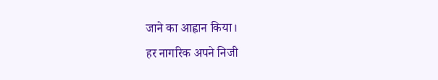जाने का आह्वान किया।
हर नागरिक अपने निजी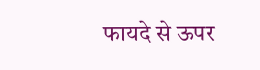फायदे से ऊपर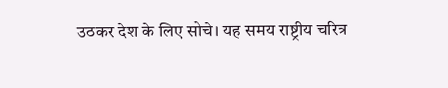उठकर देश के लिए सोचे। यह समय राष्ट्रीय चरित्र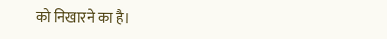को निखारने का है।